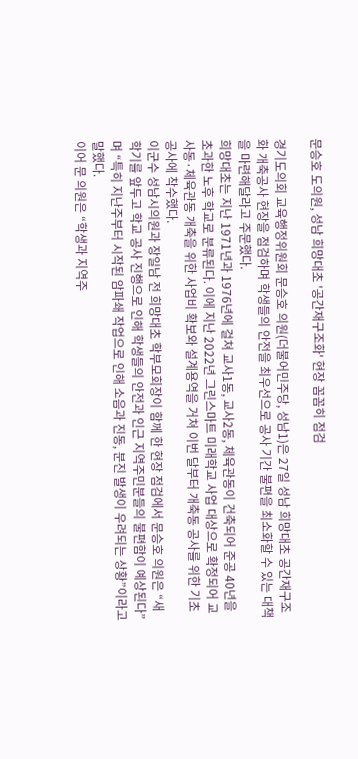문승호 도의원, 성남 희망대초 '공간재구조화' 현장 꼼꼼히 점검

경기도의회 교육행정위원회 문승호 의원(더불어민주당, 성남1)은 27일 성남 희망대초 공간재구조화 개축공사 현장을 점검하며 학생들의 안전을 최우선으로 공사 기간 불편을 최소화할 수 있는 대책을 마련해달라고 주문했다.
희망대초는 지난 1971년과 1976년에 걸쳐 교사1동, 교사2동, 체육관동이 건축되어 준공 40년을 초과한 노후 학교로 분류된다. 이에 지난 2022년 그린스마트 미래학교 사업 대상으로 확정되어 교사동·체육관동 개축을 위한 사업비 확보와 설계용역을 거쳐 이번 달부터 개축동 공사를 위한 기초 공사에 착수했다.
이군수 성남시의원과 장일남 전 희망대초 학부모회장이 함께 한 현장 점검에서 문승호 의원은 “새 학기를 앞두고 학교 공사 진행으로 인해 학생들의 안전과 인근 지역주민분들의 불편함이 예상된다”며 “특히 지난주부터 시작된 암파쇄 작업으로 인해 소음과 진동, 분진 발생이 우려되는 상황”이라고 말했다.
이어 문 의원은 “학생과 지역주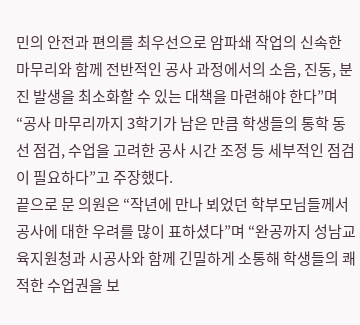민의 안전과 편의를 최우선으로 암파쇄 작업의 신속한 마무리와 함께 전반적인 공사 과정에서의 소음, 진동, 분진 발생을 최소화할 수 있는 대책을 마련해야 한다”며 “공사 마무리까지 3학기가 남은 만큼 학생들의 통학 동선 점검, 수업을 고려한 공사 시간 조정 등 세부적인 점검이 필요하다”고 주장했다.
끝으로 문 의원은 “작년에 만나 뵈었던 학부모님들께서 공사에 대한 우려를 많이 표하셨다”며 “완공까지 성남교육지원청과 시공사와 함께 긴밀하게 소통해 학생들의 쾌적한 수업권을 보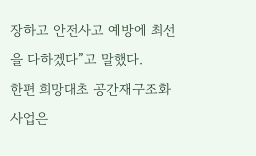장하고 안전사고 예방에 최선을 다하겠다”고 말했다.
한편 희망대초 공간재구조화사업은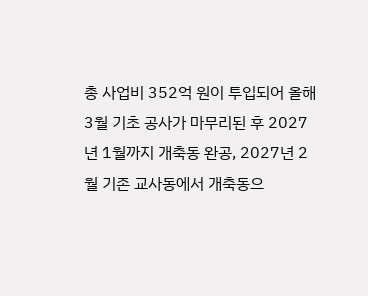총 사업비 352억 원이 투입되어 올해 3월 기초 공사가 마무리된 후 2027년 1월까지 개축동 완공, 2027년 2월 기존 교사동에서 개축동으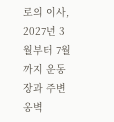로의 이사, 2027년 3월부터 7월까지 운동장과 주변 옹벽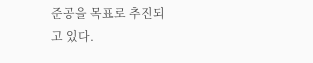준공을 목표로 추진되고 있다.